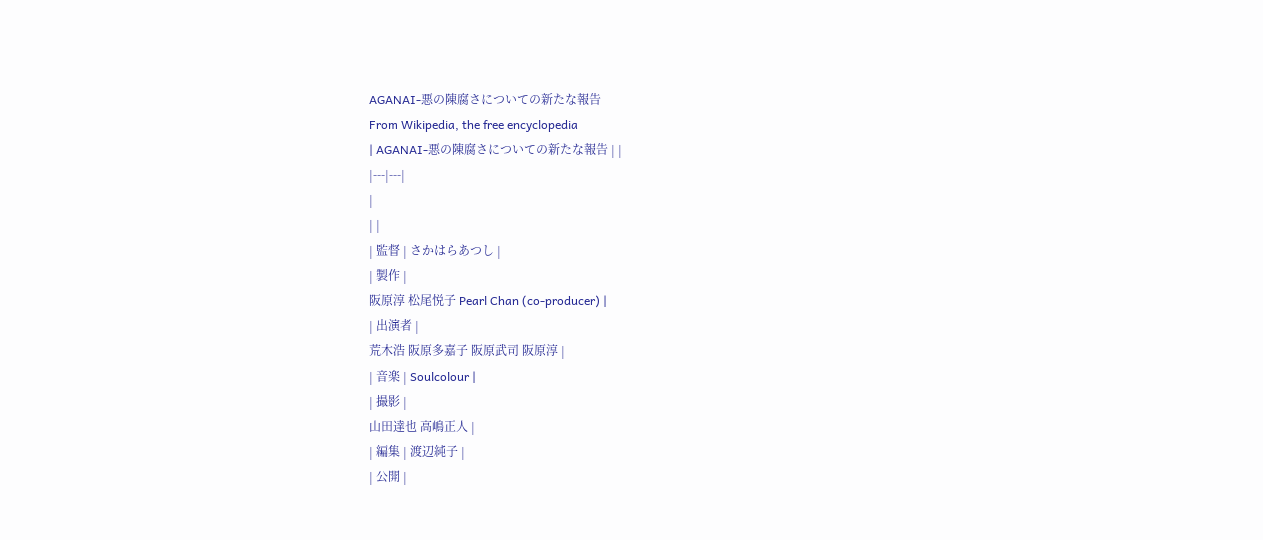AGANAI-悪の陳腐さについての新たな報告
From Wikipedia, the free encyclopedia
| AGANAI-悪の陳腐さについての新たな報告 | |
|---|---|
|
| |
| 監督 | さかはらあつし |
| 製作 |
阪原淳 松尾悦子 Pearl Chan (co-producer) |
| 出演者 |
荒木浩 阪原多嘉子 阪原武司 阪原淳 |
| 音楽 | Soulcolour |
| 撮影 |
山田達也 高嶋正人 |
| 編集 | 渡辺純子 |
| 公開 |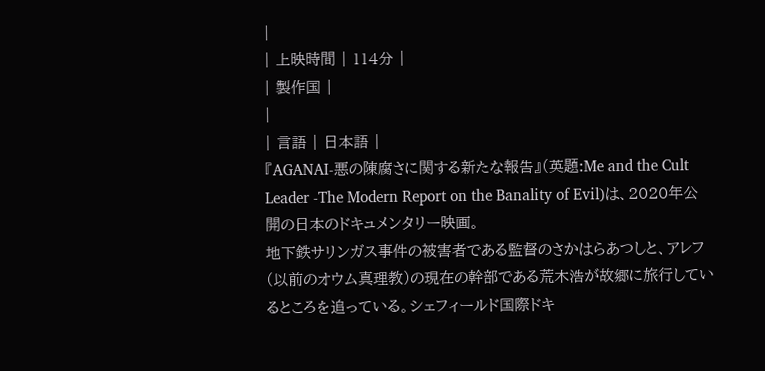|
| 上映時間 | 114分 |
| 製作国 |
|
| 言語 | 日本語 |
『AGANAI-悪の陳腐さに関する新たな報告』(英題:Me and the Cult Leader -The Modern Report on the Banality of Evil)は、2020年公開の日本のドキュメンタリー映画。
地下鉄サリンガス事件の被害者である監督のさかはらあつしと、アレフ(以前のオウム真理教)の現在の幹部である荒木浩が故郷に旅行しているところを追っている。シェフィールド国際ドキ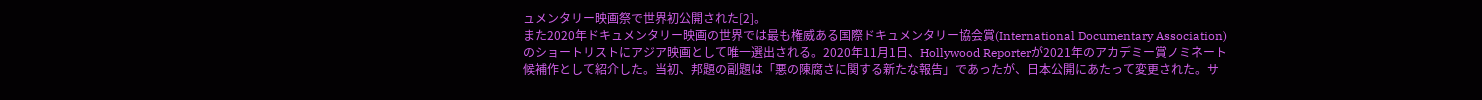ュメンタリー映画祭で世界初公開された[2]。
また2020年ドキュメンタリー映画の世界では最も権威ある国際ドキュメンタリー協会賞(International Documentary Association)のショートリストにアジア映画として唯一選出される。2020年11月1日、Hollywood Reporterが2021年のアカデミー賞ノミネート候補作として紹介した。当初、邦題の副題は「悪の陳腐さに関する新たな報告」であったが、日本公開にあたって変更された。サ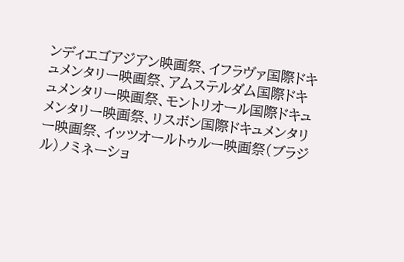ンディエゴアジアン映画祭、イフラヴァ国際ドキュメンタリー映画祭、アムステルダム国際ドキュメンタリー映画祭、モントリオール国際ドキュメンタリー映画祭、リスボン国際ドキュメンタリー映画祭、イッツオールトゥルー映画祭(ブラジル)ノミネーショ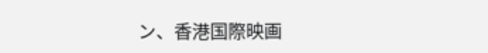ン、香港国際映画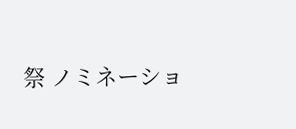祭 ノミネーショ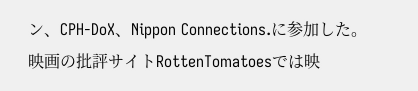ン、CPH-DoX、Nippon Connections.に参加した。映画の批評サイトRottenTomatoesでは映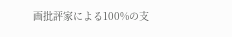画批評家による100%の支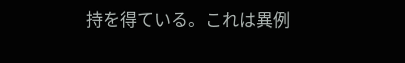持を得ている。これは異例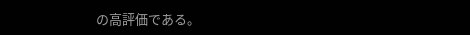の高評価である。